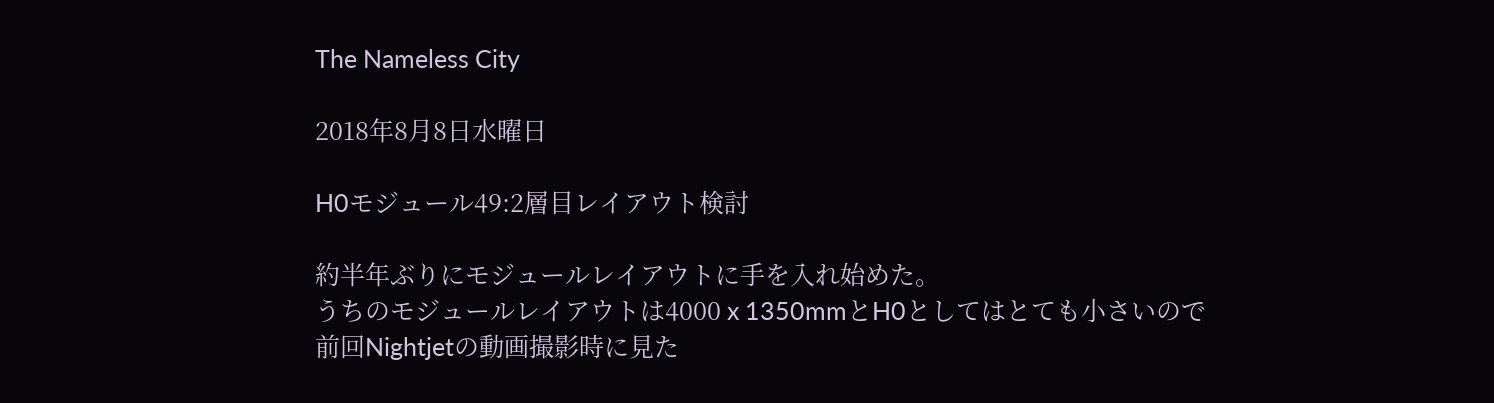The Nameless City

2018年8月8日水曜日

H0モジュール49:2層目レイアウト検討

約半年ぶりにモジュールレイアウトに手を入れ始めた。
うちのモジュールレイアウトは4000 x 1350mmとH0としてはとても小さいので
前回Nightjetの動画撮影時に見た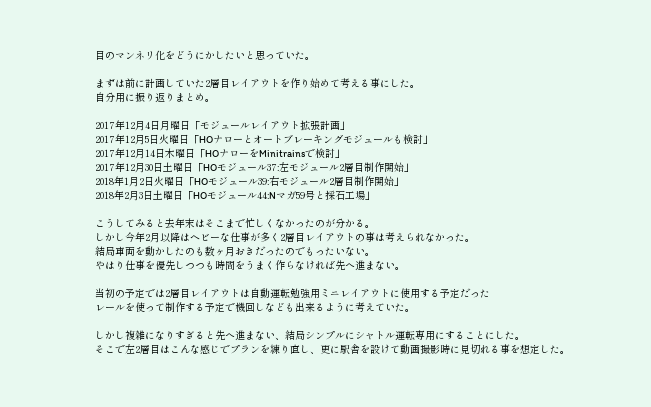目のマンネリ化をどうにかしたいと思っていた。

まずは前に計画していた2層目レイアウトを作り始めて考える事にした。
自分用に振り返りまとめ。

2017年12月4日月曜日「モジュールレイアウト拡張計画」
2017年12月5日火曜日「HOナローとオートブレーキングモジュールも検討」
2017年12月14日木曜日「HOナローをMinitrainsで検討」
2017年12月30日土曜日「HOモジュール37:左モジュール2層目制作開始」
2018年1月2日火曜日「HOモジュール39:右モジュール2層目制作開始」
2018年2月3日土曜日「HOモジュール44:Nマガ59号と採石工場」

こうしてみると去年末はそこまで忙しくなかったのが分かる。
しかし今年2月以降はヘビーな仕事が多く2層目レイアウトの事は考えられなかった。
結局車両を動かしたのも数ヶ月おきだったのでもったいない。
やはり仕事を優先しつつも時間をうまく作らなければ先へ進まない。

当初の予定では2層目レイアウトは自動運転勉強用ミニレイアウトに使用する予定だった
レールを使って制作する予定で機回しなども出来るように考えていた。

しかし複雑になりすぎると先へ進まない、結局シンプルにシャトル運転専用にすることにした。
そこで左2層目はこんな感じでプランを練り直し、更に駅舎を設けて動画撮影時に見切れる事を想定した。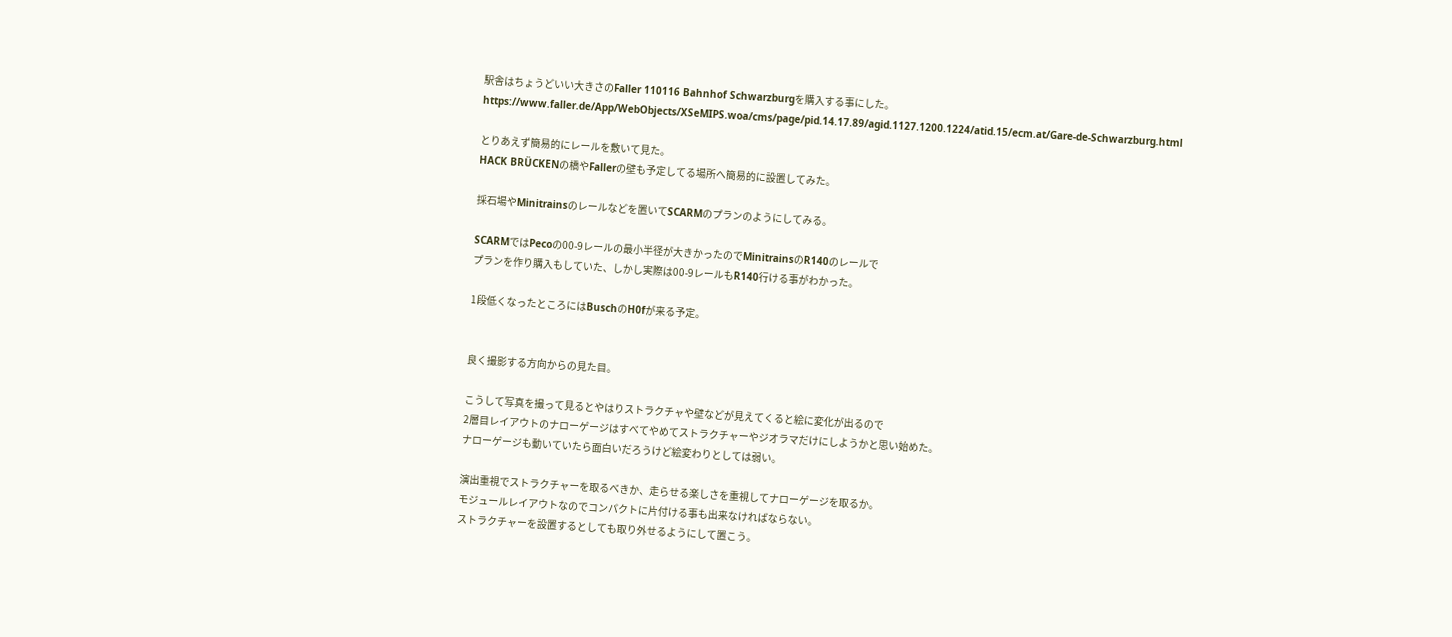駅舎はちょうどいい大きさのFaller 110116 Bahnhof Schwarzburgを購入する事にした。
https://www.faller.de/App/WebObjects/XSeMIPS.woa/cms/page/pid.14.17.89/agid.1127.1200.1224/atid.15/ecm.at/Gare-de-Schwarzburg.html

とりあえず簡易的にレールを敷いて見た。
HACK BRÜCKENの橋やFallerの壁も予定してる場所へ簡易的に設置してみた。

採石場やMinitrainsのレールなどを置いてSCARMのプランのようにしてみる。

SCARMではPecoの00-9レールの最小半径が大きかったのでMinitrainsのR140のレールで
プランを作り購入もしていた、しかし実際は00-9レールもR140行ける事がわかった。

1段低くなったところにはBuschのH0fが来る予定。


良く撮影する方向からの見た目。

こうして写真を撮って見るとやはりストラクチャや壁などが見えてくると絵に変化が出るので
2層目レイアウトのナローゲージはすべてやめてストラクチャーやジオラマだけにしようかと思い始めた。
ナローゲージも動いていたら面白いだろうけど絵変わりとしては弱い。

演出重視でストラクチャーを取るべきか、走らせる楽しさを重視してナローゲージを取るか。
モジュールレイアウトなのでコンパクトに片付ける事も出来なければならない。
ストラクチャーを設置するとしても取り外せるようにして置こう。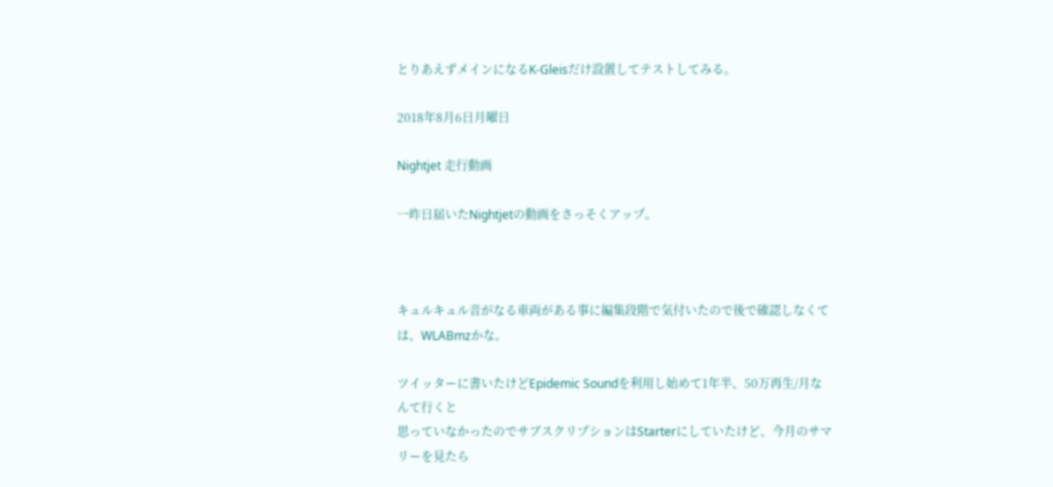とりあえずメインになるK-Gleisだけ設置してテストしてみる。

2018年8月6日月曜日

Nightjet 走行動画

一昨日届いたNightjetの動画をさっそくアップ。



キュルキュル音がなる車両がある事に編集段階で気付いたので後で確認しなくては、WLABmzかな。

ツイッターに書いたけどEpidemic Soundを利用し始めて1年半、50万再生/月なんて行くと
思っていなかったのでサブスクリプションはStarterにしていたけど、今月のサマリーを見たら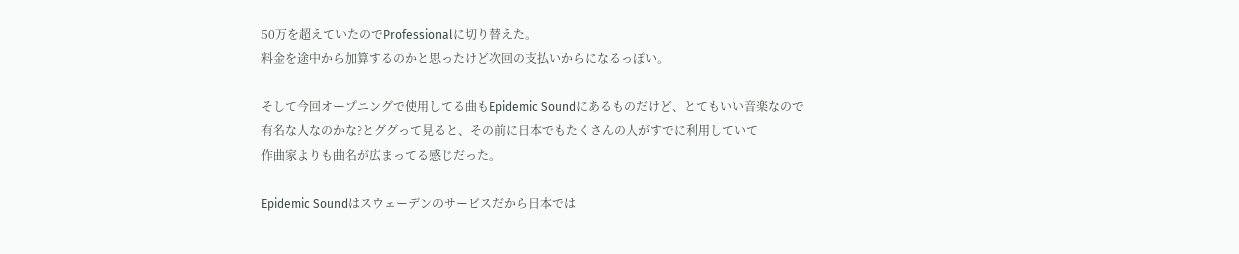50万を超えていたのでProfessionalに切り替えた。
料金を途中から加算するのかと思ったけど次回の支払いからになるっぽい。

そして今回オープニングで使用してる曲もEpidemic Soundにあるものだけど、とてもいい音楽なので
有名な人なのかな?とググって見ると、その前に日本でもたくさんの人がすでに利用していて
作曲家よりも曲名が広まってる感じだった。

Epidemic Soundはスウェーデンのサービスだから日本では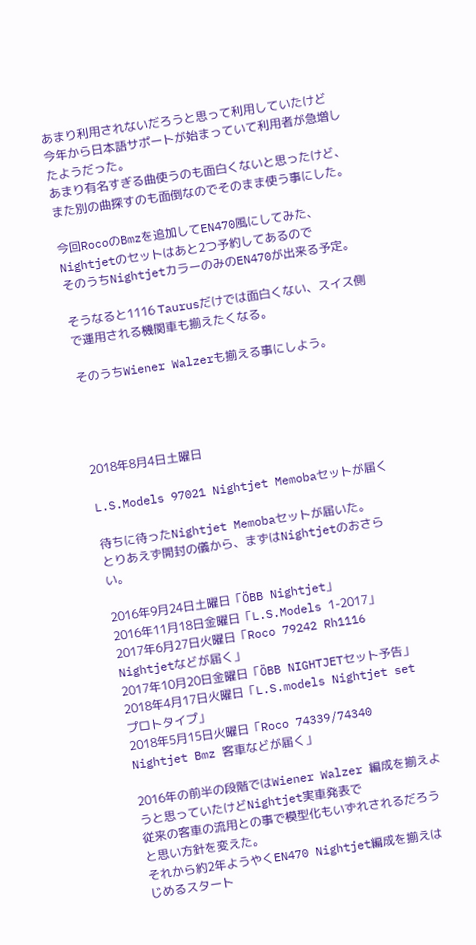あまり利用されないだろうと思って利用していたけど
今年から日本語サポートが始まっていて利用者が急増したようだった。
あまり有名すぎる曲使うのも面白くないと思ったけど、また別の曲探すのも面倒なのでそのまま使う事にした。

今回RocoのBmzを追加してEN470風にしてみた、Nightjetのセットはあと2つ予約してあるので
そのうちNightjetカラーのみのEN470が出来る予定。

そうなると1116 Taurusだけでは面白くない、スイス側で運用される機関車も揃えたくなる。

そのうちWiener Walzerも揃える事にしよう。




2018年8月4日土曜日

L.S.Models 97021 Nightjet Memobaセットが届く

待ちに待ったNightjet Memobaセットが届いた。
とりあえず開封の儀から、まずはNightjetのおさらい。

2016年9月24日土曜日「ÖBB Nightjet」
2016年11月18日金曜日「L.S.Models 1-2017」
2017年6月27日火曜日「Roco 79242 Rh1116 Nightjetなどが届く」
2017年10月20日金曜日「ÖBB NIGHTJETセット予告」
2018年4月17日火曜日「L.S.models Nightjet set プロトタイプ」
2018年5月15日火曜日「Roco 74339/74340 Nightjet Bmz 客車などが届く」

2016年の前半の段階ではWiener Walzer 編成を揃えようと思っていたけどNightjet実車発表で
従来の客車の流用との事で模型化もいずれされるだろうと思い方針を変えた。
それから約2年ようやくEN470 Nightjet編成を揃えはじめるスタート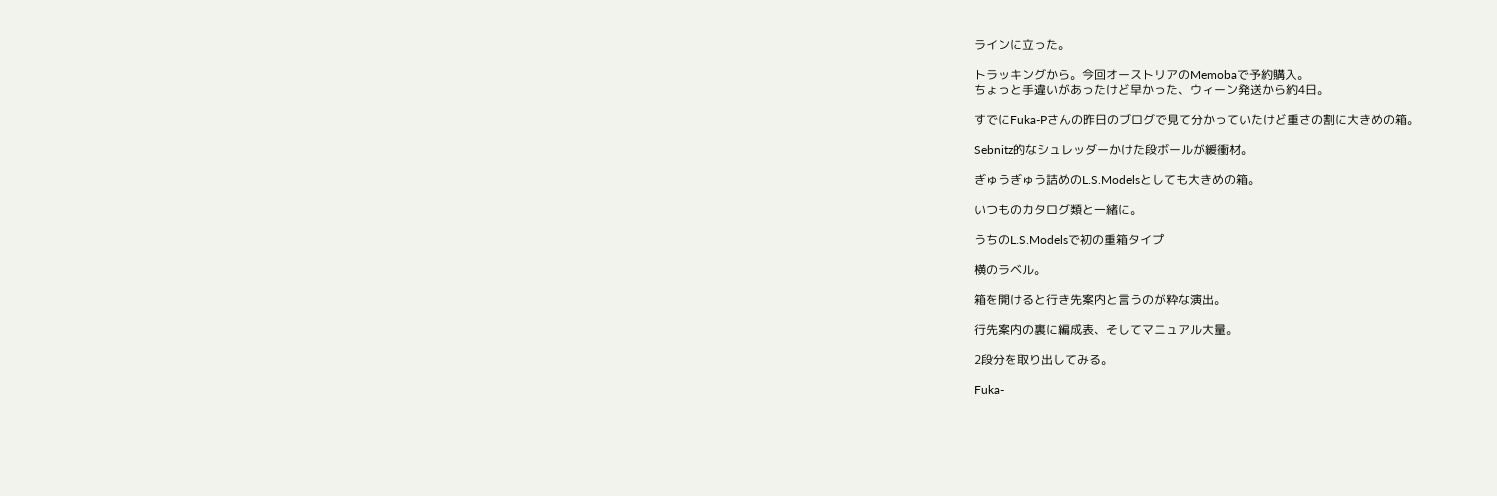ラインに立った。

トラッキングから。今回オーストリアのMemobaで予約購入。
ちょっと手違いがあったけど早かった、ウィーン発送から約4日。

すでにFuka-Pさんの昨日のブログで見て分かっていたけど重さの割に大きめの箱。

Sebnitz的なシュレッダーかけた段ボールが緩衝材。

ぎゅうぎゅう詰めのL.S.Modelsとしても大きめの箱。

いつものカタログ類と一緒に。

うちのL.S.Modelsで初の重箱タイプ

横のラベル。

箱を開けると行き先案内と言うのが粋な演出。

行先案内の裏に編成表、そしてマニュアル大量。

2段分を取り出してみる。

Fuka-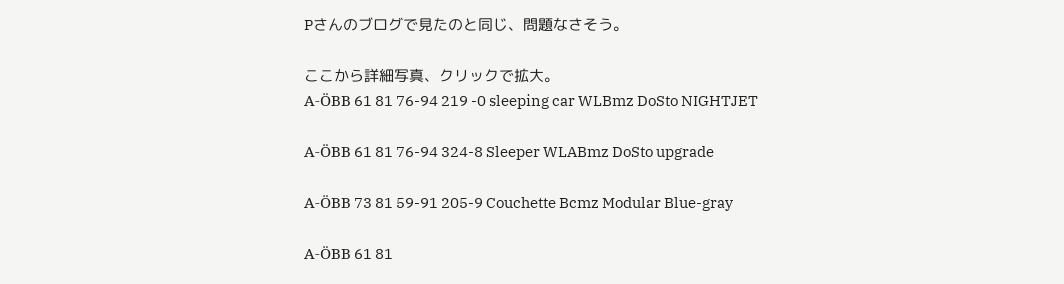Pさんのブログで見たのと同じ、問題なさそう。

ここから詳細写真、クリックで拡大。
A-ÖBB 61 81 76-94 219 -0 sleeping car WLBmz DoSto NIGHTJET

A-ÖBB 61 81 76-94 324-8 Sleeper WLABmz DoSto upgrade

A-ÖBB 73 81 59-91 205-9 Couchette Bcmz Modular Blue-gray

A-ÖBB 61 81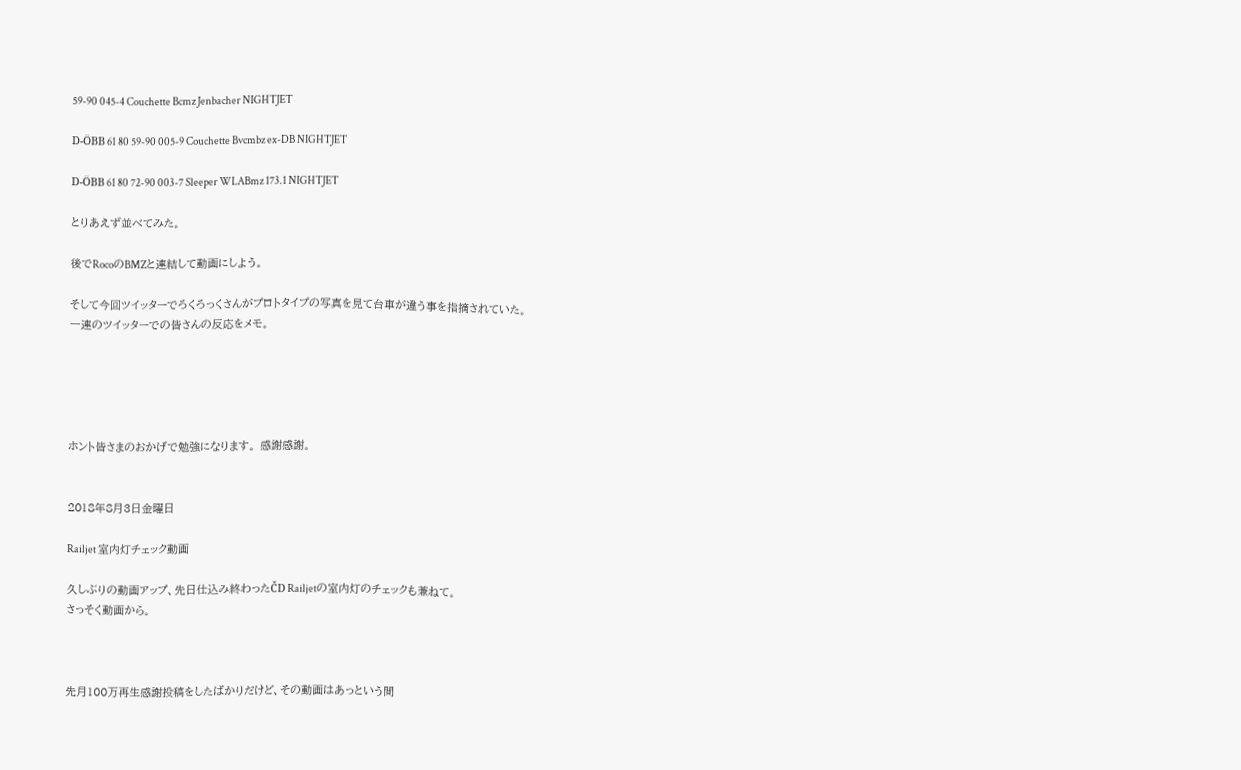59-90 045-4 Couchette Bcmz Jenbacher NIGHTJET

D-ÖBB 61 80 59-90 005-9 Couchette Bvcmbz ex-DB NIGHTJET

D-ÖBB 61 80 72-90 003-7 Sleeper WLABmz 173.1 NIGHTJET

とりあえず並べてみた。

後でRocoのBMZと連結して動画にしよう。

そして今回ツイッターでろくろっくさんがプロトタイプの写真を見て台車が違う事を指摘されていた。
一連のツイッターでの皆さんの反応をメモ。





ホント皆さまのおかげで勉強になります。 感謝感謝。


2018年8月3日金曜日

Railjet 室内灯チェック動画

久しぶりの動画アップ、先日仕込み終わったČD Railjetの室内灯のチェックも兼ねて。
さっそく動画から。



先月100万再生感謝投稿をしたばかりだけど、その動画はあっという間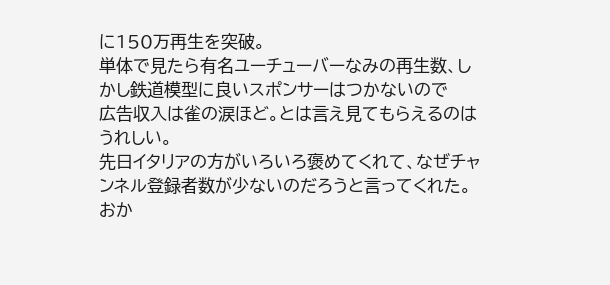に150万再生を突破。
単体で見たら有名ユーチューバーなみの再生数、しかし鉄道模型に良いスポンサーはつかないので
広告収入は雀の涙ほど。とは言え見てもらえるのはうれしい。
先日イタリアの方がいろいろ褒めてくれて、なぜチャンネル登録者数が少ないのだろうと言ってくれた。
おか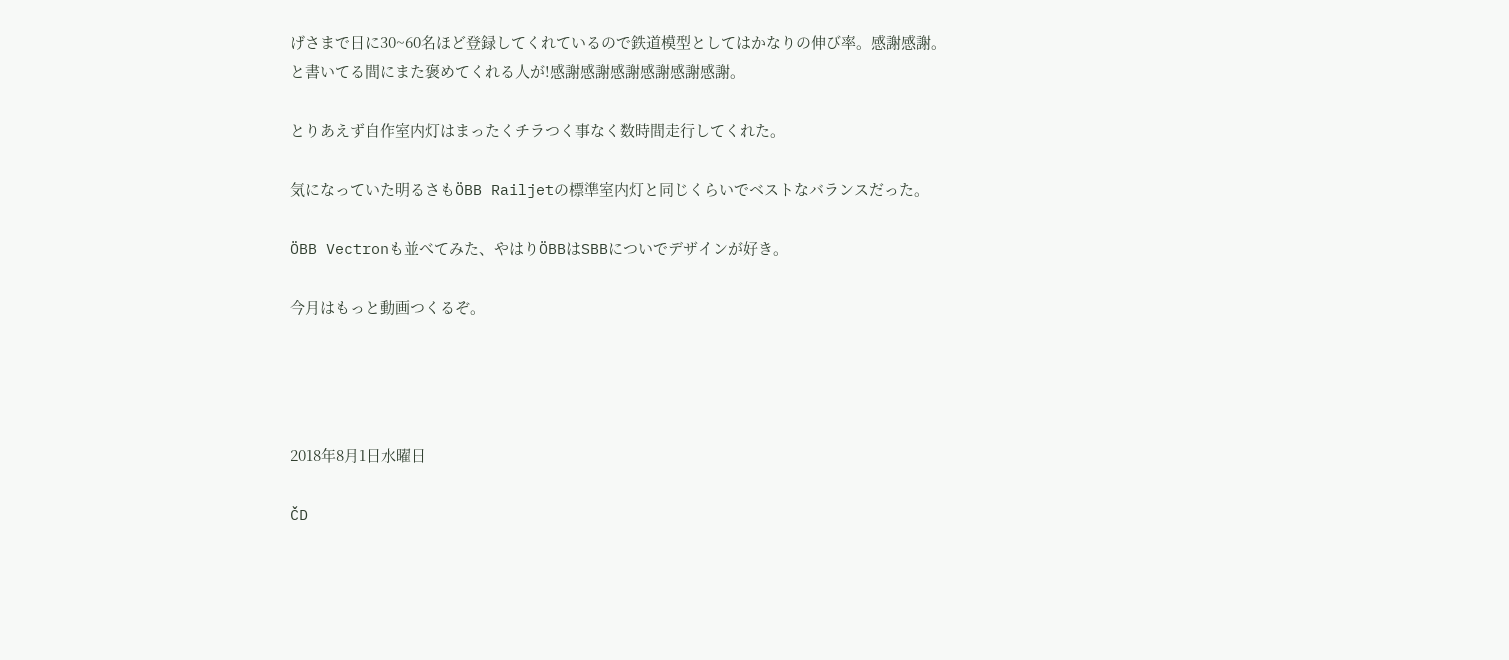げさまで日に30~60名ほど登録してくれているので鉄道模型としてはかなりの伸び率。感謝感謝。
と書いてる間にまた褒めてくれる人が!感謝感謝感謝感謝感謝感謝。

とりあえず自作室内灯はまったくチラつく事なく数時間走行してくれた。

気になっていた明るさもÖBB Railjetの標準室内灯と同じくらいでベストなバランスだった。

ÖBB Vectronも並べてみた、やはりÖBBはSBBについでデザインが好き。

今月はもっと動画つくるぞ。




2018年8月1日水曜日

ČD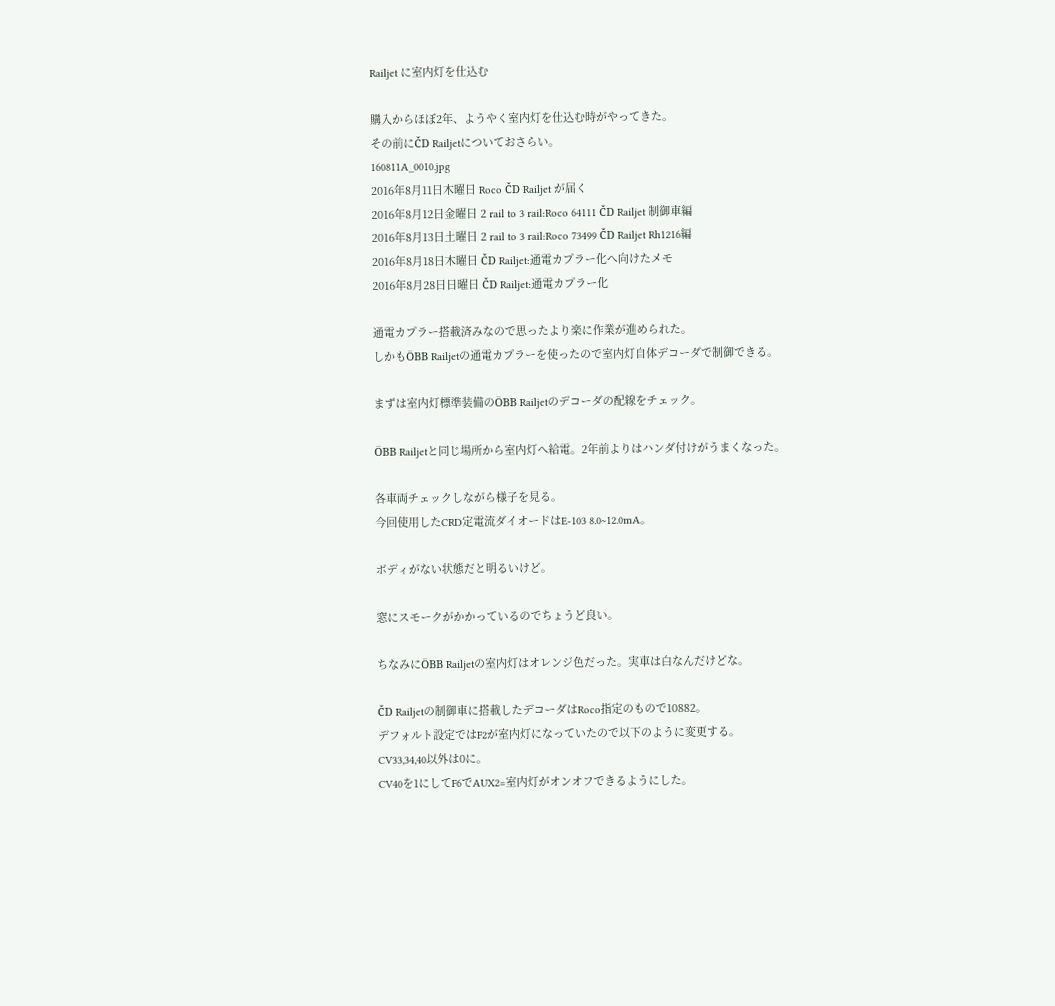Railjet に室内灯を仕込む

購入からほぼ2年、ようやく室内灯を仕込む時がやってきた。
その前にČD Railjetについておさらい。
160811A_0010.jpg
2016年8月11日木曜日 Roco ČD Railjet が届く
2016年8月12日金曜日 2 rail to 3 rail:Roco 64111 ČD Railjet 制御車編
2016年8月13日土曜日 2 rail to 3 rail:Roco 73499 ČD Railjet Rh1216編
2016年8月18日木曜日 ČD Railjet:通電カプラー化へ向けたメモ
2016年8月28日日曜日 ČD Railjet:通電カプラー化

通電カプラー搭載済みなので思ったより楽に作業が進められた。
しかもÖBB Railjetの通電カプラーを使ったので室内灯自体デコーダで制御できる。

まずは室内灯標準装備のÖBB Railjetのデコーダの配線をチェック。

ÖBB Railjetと同じ場所から室内灯へ給電。2年前よりはハンダ付けがうまくなった。

各車両チェックしながら様子を見る。
今回使用したCRD定電流ダイオードはE-103 8.0~12.0mA。

ボディがない状態だと明るいけど。

窓にスモークがかかっているのでちょうど良い。

ちなみにÖBB Railjetの室内灯はオレンジ色だった。実車は白なんだけどな。

ČD Railjetの制御車に搭載したデコーダはRoco指定のもので10882。
デフォルト設定ではF2が室内灯になっていたので以下のように変更する。
CV33,34,40以外は0に。
CV40を1にしてF6でAUX2=室内灯がオンオフできるようにした。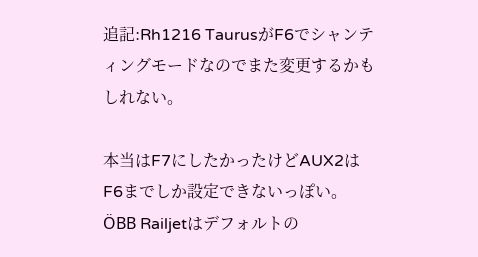追記:Rh1216 TaurusがF6でシャンティングモードなのでまた変更するかもしれない。

本当はF7にしたかったけどAUX2はF6までしか設定できないっぽい。
ÖBB Railjetはデフォルトの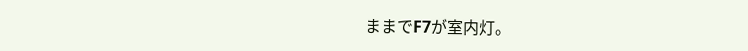ままでF7が室内灯。